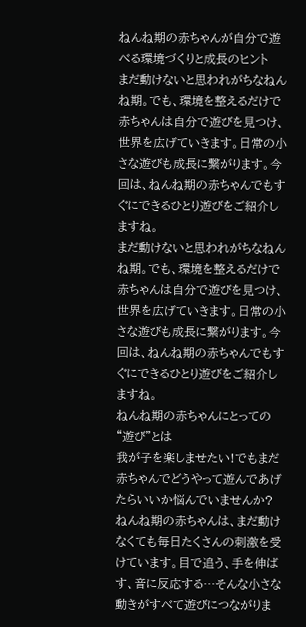ねんね期の赤ちゃんが自分で遊べる環境づくりと成長のヒント
まだ動けないと思われがちなねんね期。でも、環境を整えるだけで赤ちゃんは自分で遊びを見つけ、世界を広げていきます。日常の小さな遊びも成長に繋がります。今回は、ねんね期の赤ちゃんでもすぐにできるひとり遊びをご紹介しますね。
まだ動けないと思われがちなねんね期。でも、環境を整えるだけで赤ちゃんは自分で遊びを見つけ、世界を広げていきます。日常の小さな遊びも成長に繋がります。今回は、ねんね期の赤ちゃんでもすぐにできるひとり遊びをご紹介しますね。
ねんね期の赤ちゃんにとっての“遊び”とは
我が子を楽しませたい!でもまだ赤ちゃんでどうやって遊んであげたらいいか悩んでいませんか?
ねんね期の赤ちゃんは、まだ動けなくても毎日たくさんの刺激を受けています。目で追う、手を伸ばす、音に反応する…そんな小さな動きがすべて遊びにつながりま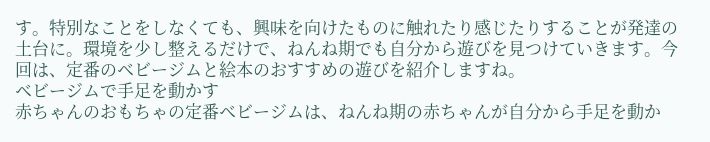す。特別なことをしなくても、興味を向けたものに触れたり感じたりすることが発達の土台に。環境を少し整えるだけで、ねんね期でも自分から遊びを見つけていきます。今回は、定番のベビージムと絵本のおすすめの遊びを紹介しますね。
ベビージムで手足を動かす
赤ちゃんのおもちゃの定番ベビージムは、ねんね期の赤ちゃんが自分から手足を動か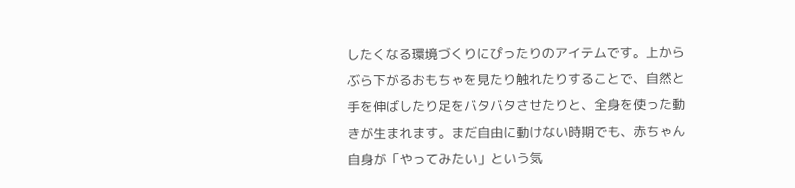したくなる環境づくりにぴったりのアイテムです。上からぶら下がるおもちゃを見たり触れたりすることで、自然と手を伸ばしたり足をバタバタさせたりと、全身を使った動きが生まれます。まだ自由に動けない時期でも、赤ちゃん自身が「やってみたい」という気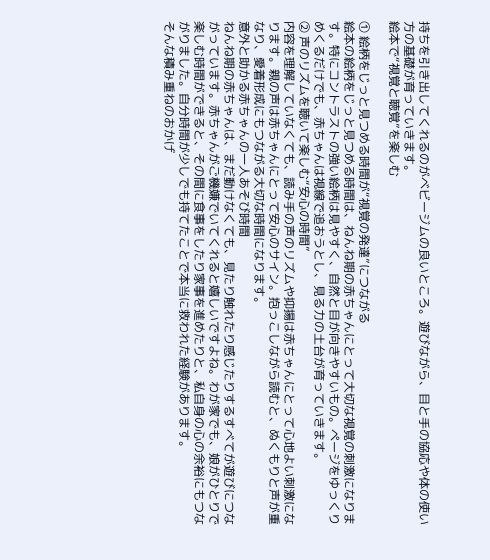持ちを引き出してくれるのがベビージムの良いところ。遊びながら、目と手の協応や体の使い方の基礎が育っていきます。
絵本で“視覚と聴覚”を楽しむ

① 絵柄をじっと見つめる時間が“視覚の発達”につながる
絵本の絵柄をじっと見つめる時間は、ねんね期の赤ちゃんにとって大切な視覚の刺激になります。特にコントラストの強い絵柄は見やすく、自然と目が向きやすいもの。ページをゆっくりめくるだけでも、赤ちゃんは視線で追おうとし、見る力の土台が育っていきます。
② 声のリズムを聴いて楽しむ“安心の時間”
内容を理解していなくても、読み手の声のリズムや抑揚は赤ちゃんにとって心地よい刺激になります。親の声は赤ちゃんにとって安心のサイン。抱っこしながら読むと、ぬくもりと声が重なり、愛着形成にもつながる大切な時間になります。
意外と助かる赤ちゃんの一人あそび時間
ねんね期の赤ちゃんは、まだ動けなくても、見たり触れたり感じたりするすべてが遊びにつながっています。赤ちゃんがご機嫌でいてくれると嬉しいですよね。わが家でも、娘がひとりで楽しむ時間ができると、その間に食事をしたり家事を進めたりと、私自身の心の余裕にもつながりました。自分時間が少しでも持てたことで本当に救われた経験があります。
そんな積み重ねのおかげ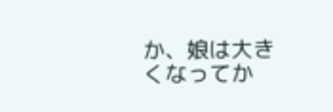か、娘は大きくなってか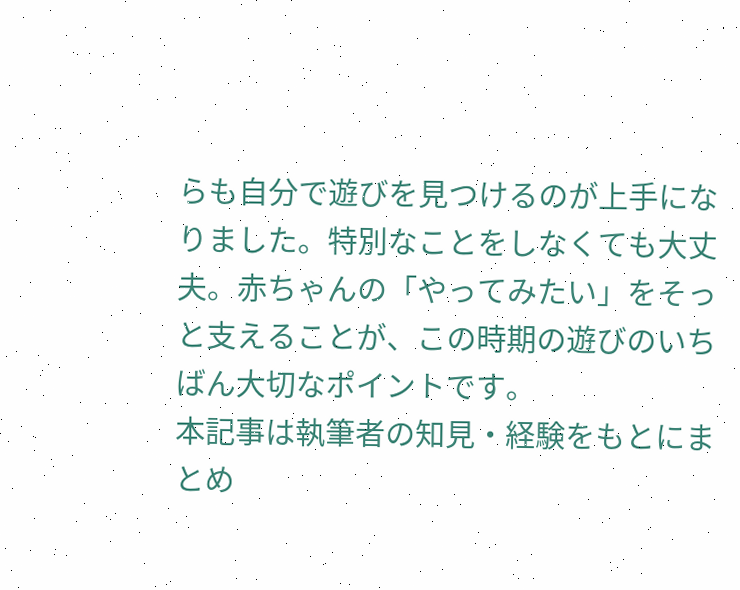らも自分で遊びを見つけるのが上手になりました。特別なことをしなくても大丈夫。赤ちゃんの「やってみたい」をそっと支えることが、この時期の遊びのいちばん大切なポイントです。
本記事は執筆者の知見・経験をもとにまとめ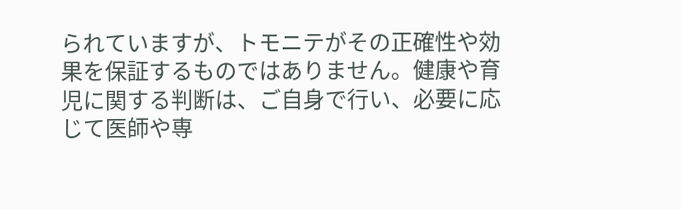られていますが、トモニテがその正確性や効果を保証するものではありません。健康や育児に関する判断は、ご自身で行い、必要に応じて医師や専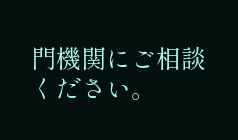門機関にご相談ください。